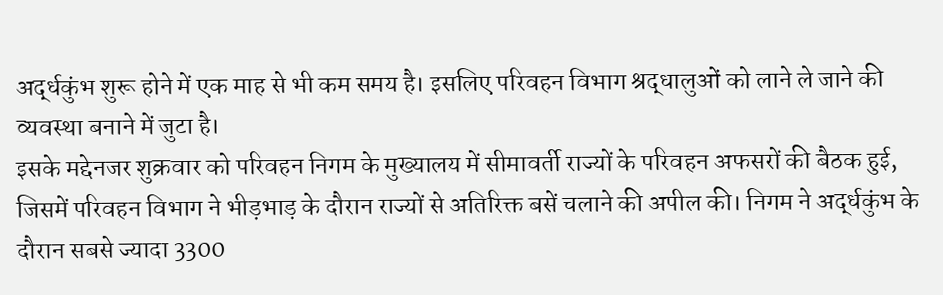अर्द्धकुंभ शुरू होने में एक माह से भी कम समय है। इसलिए परिवहन विभाग श्रद्धालुओं को लाने ले जाने की व्यवस्था बनाने में जुटा है।
इसके मद्देनजर शुक्रवार को परिवहन निगम के मुख्यालय में सीमावर्ती राज्यों के परिवहन अफसरों की बैठक हुई, जिसमें परिवहन विभाग ने भीड़भाड़ के दौरान राज्यों से अतिरिक्त बसें चलाने की अपील की। निगम ने अर्द्धकुंभ के दौरान सबसे ज्यादा 3300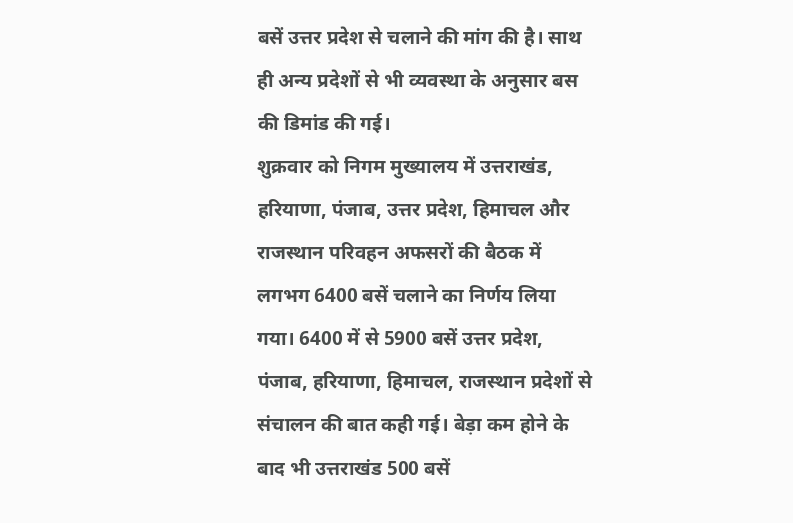बसें उत्तर प्रदेश से चलाने की मांग की है। साथ ही अन्य प्रदेशों से भी व्यवस्था के अनुसार बस की डिमांड की गई।
शुक्रवार को निगम मुख्यालय में उत्तराखंड, हरियाणा, पंजाब, उत्तर प्रदेश, हिमाचल और राजस्थान परिवहन अफसरों की बैठक में लगभग 6400 बसें चलाने का निर्णय लिया गया। 6400 में से 5900 बसें उत्तर प्रदेश, पंजाब, हरियाणा, हिमाचल, राजस्थान प्रदेशों से संचालन की बात कही गई। बेड़ा कम होने के बाद भी उत्तराखंड 500 बसें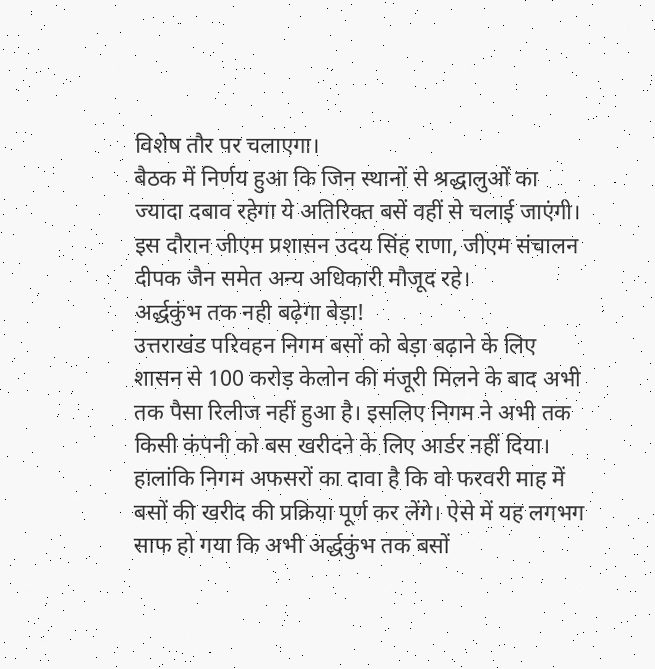विशेष तौर पर चलाएगा।
बैठक में निर्णय हुआ कि जिन स्थानों से श्रद्धालुओं का ज्यादा दबाव रहेगा ये अतिरिक्त बसें वहीं से चलाई जाएंगी। इस दौरान जीएम प्रशासन उदय सिंह राणा, जीएम संचालन दीपक जैन समेत अन्य अधिकारी मौजूद रहे।
अर्द्धकुंभ तक नही बढ़ेगा बेड़ा!
उत्तराखंड परिवहन निगम बसों को बेड़ा बढ़ाने के लिए शासन से 100 करोड़ केलोन की मंजूरी मिलने के बाद अभी तक पैसा रिलीज नहीं हुआ है। इसलिए निगम ने अभी तक किसी कंपनी को बस खरीदने के लिए आर्डर नहीं दिया। हालांकि निगम अफसरों का दावा है कि वो फरवरी माह में बसों की खरीद की प्रक्रिया पूर्ण कर लेंगे। ऐसे में यह लगभग साफ हो गया कि अभी अर्द्धकुंभ तक बसों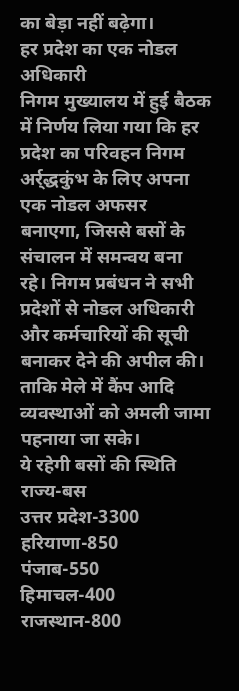का बेड़ा नहीं बढ़ेगा।
हर प्रदेश का एक नोडल अधिकारी
निगम मुख्यालय में हुई बैठक में निर्णय लिया गया कि हर प्रदेश का परिवहन निगम अर्र्द्धकुंभ के लिए अपना एक नोडल अफसर बनाएगा, जिससे बसों के संचालन में समन्वय बना रहे। निगम प्रबंधन ने सभी प्रदेशों से नोडल अधिकारी और कर्मचारियों की सूची बनाकर देने की अपील की। ताकि मेले में कैंप आदि व्यवस्थाओं को अमली जामा पहनाया जा सके।
ये रहेगी बसों की स्थिति
राज्य-बस
उत्तर प्रदेश-3300
हरियाणा-850
पंजाब-550
हिमाचल-400
राजस्थान-800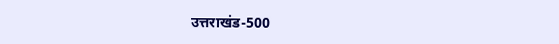उत्तराखंड-500